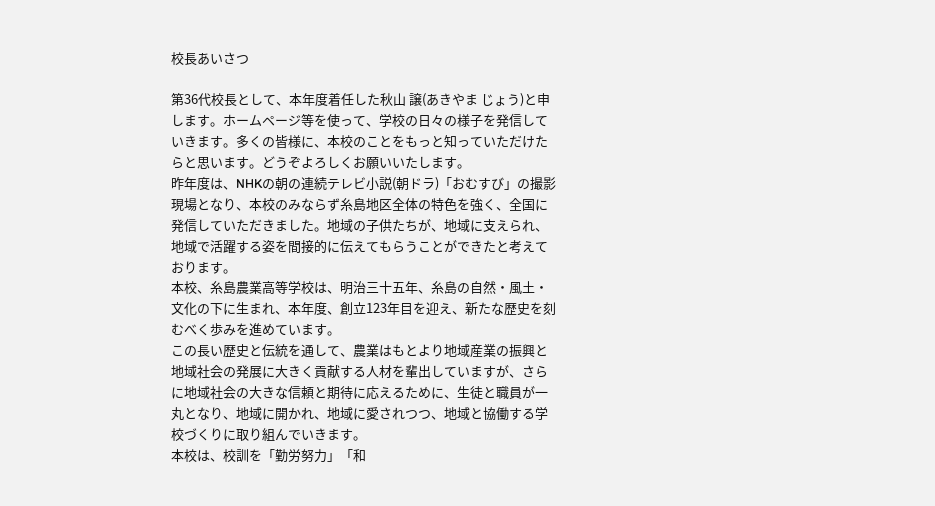校長あいさつ

第36代校長として、本年度着任した秋山 譲(あきやま じょう)と申します。ホームページ等を使って、学校の日々の様子を発信していきます。多くの皆様に、本校のことをもっと知っていただけたらと思います。どうぞよろしくお願いいたします。
昨年度は、NHKの朝の連続テレビ小説(朝ドラ)「おむすび」の撮影現場となり、本校のみならず糸島地区全体の特色を強く、全国に発信していただきました。地域の子供たちが、地域に支えられ、地域で活躍する姿を間接的に伝えてもらうことができたと考えております。
本校、糸島農業高等学校は、明治三十五年、糸島の自然・風土・文化の下に生まれ、本年度、創立123年目を迎え、新たな歴史を刻むべく歩みを進めています。
この長い歴史と伝統を通して、農業はもとより地域産業の振興と地域社会の発展に大きく貢献する人材を輩出していますが、さらに地域社会の大きな信頼と期待に応えるために、生徒と職員が一丸となり、地域に開かれ、地域に愛されつつ、地域と協働する学校づくりに取り組んでいきます。
本校は、校訓を「勤労努力」「和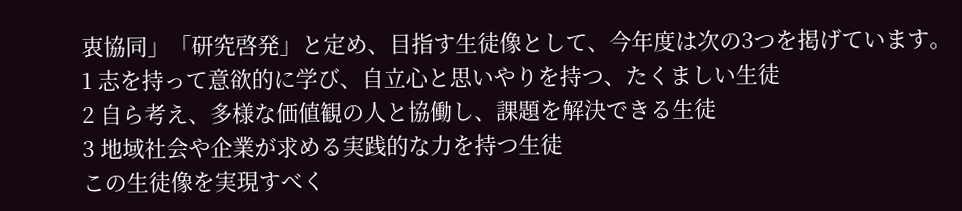衷協同」「研究啓発」と定め、目指す生徒像として、今年度は次の3つを掲げています。
1 志を持って意欲的に学び、自立心と思いやりを持つ、たくましい生徒
2 自ら考え、多様な価値観の人と協働し、課題を解決できる生徒
3 地域社会や企業が求める実践的な力を持つ生徒
この生徒像を実現すべく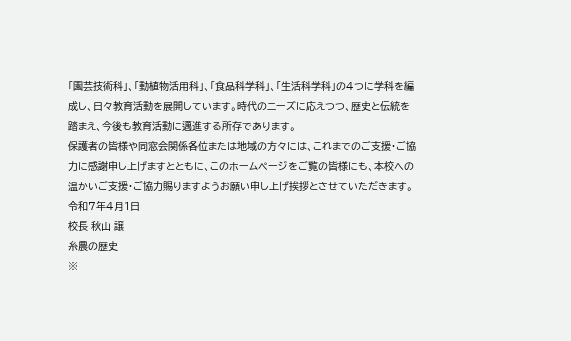「園芸技術科」、「動植物活用科」、「食品科学科」、「生活科学科」の4つに学科を編成し、日々教育活動を展開しています。時代のニーズに応えつつ、歴史と伝統を踏まえ、今後も教育活動に邁進する所存であります。
保護者の皆様や同窓会関係各位または地域の方々には、これまでのご支援・ご協力に感謝申し上げますとともに、このホームページをご覧の皆様にも、本校への温かいご支援・ご協力賜りますようお願い申し上げ挨拶とさせていただきます。
令和7年4月1日
校長 秋山 譲
糸農の歴史
※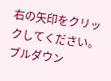右の矢印をクリックしてください。プルダウン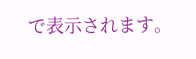で表示されます。